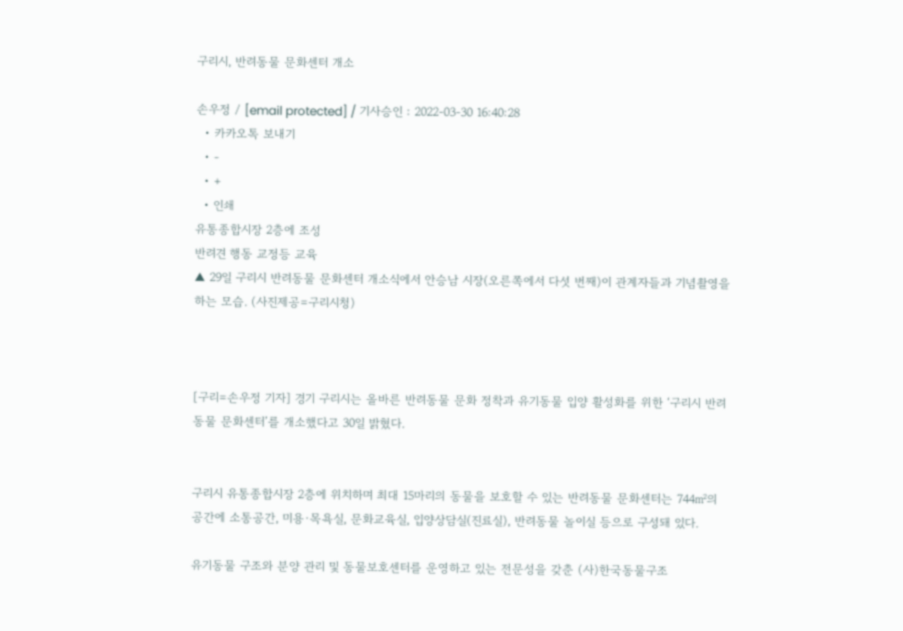구리시, 반려동물 문화센터 개소

손우정 / [email protected] / 기사승인 : 2022-03-30 16:40:28
  • 카카오톡 보내기
  • -
  • +
  • 인쇄
유통종합시장 2층에 조성
반려견 행동 교정등 교육
▲ 29일 구리시 반려동물 문화센터 개소식에서 안승남 시장(오른쪽에서 다섯 번째)이 관계자들과 기념촬영을 하는 모습. (사진제공=구리시청)



[구리=손우정 기자] 경기 구리시는 올바른 반려동물 문화 정착과 유기동물 입양 활성화를 위한 ‘구리시 반려동물 문화센터’를 개소했다고 30일 밝혔다.


구리시 유통종합시장 2층에 위치하며 최대 15마리의 동물을 보호할 수 있는 반려동물 문화센터는 744㎡의 공간에 소통공간, 미용·목욕실, 문화교육실, 입양상담실(진료실), 반려동물 놀이실 등으로 구성돼 있다.

유기동물 구조와 분양 관리 및 동물보호센터를 운영하고 있는 전문성을 갖춘 (사)한국동물구조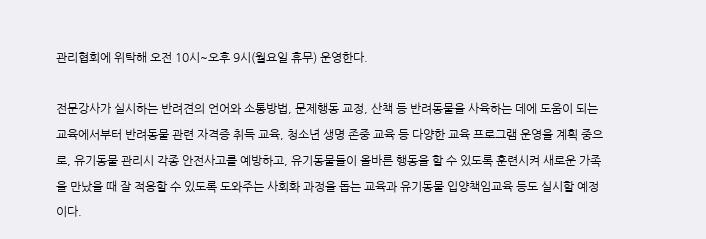관리협회에 위탁해 오전 10시~오후 9시(월요일 휴무) 운영한다.

전문강사가 실시하는 반려견의 언어와 소통방법, 문제행동 교정, 산책 등 반려동물을 사육하는 데에 도움이 되는 교육에서부터 반려동물 관련 자격증 취득 교육, 청소년 생명 존중 교육 등 다양한 교육 프로그램 운영을 계획 중으로, 유기동물 관리시 각종 안전사고를 예방하고, 유기동물들이 올바른 행동을 할 수 있도록 훈련시켜 새로운 가족을 만났을 때 잘 적응할 수 있도록 도와주는 사회화 과정을 돕는 교육과 유기동물 입양책임교육 등도 실시할 예정이다.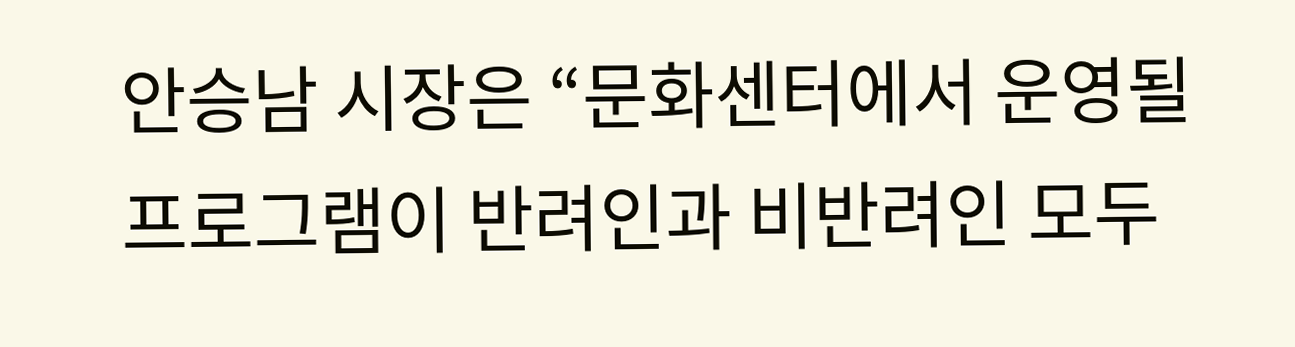안승남 시장은 “문화센터에서 운영될 프로그램이 반려인과 비반려인 모두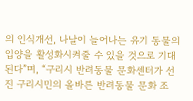의 인식개선, 나날이 늘어나는 유기 동물의 입양을 활성화시켜줄 수 있을 것으로 기대된다”며, “구리시 반려동물 문화센터가 선진 구리시민의 올바른 반려동물 문화 조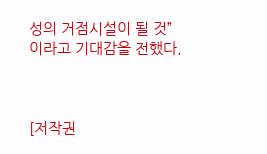성의 거점시설이 될 것”이라고 기대감을 전했다.



[저작권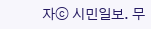자ⓒ 시민일보. 무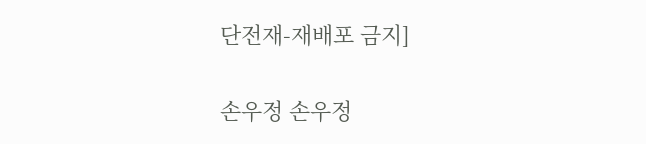단전재-재배포 금지]

손우정 손우정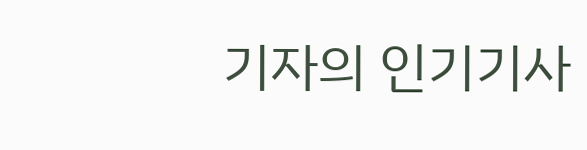기자의 인기기사